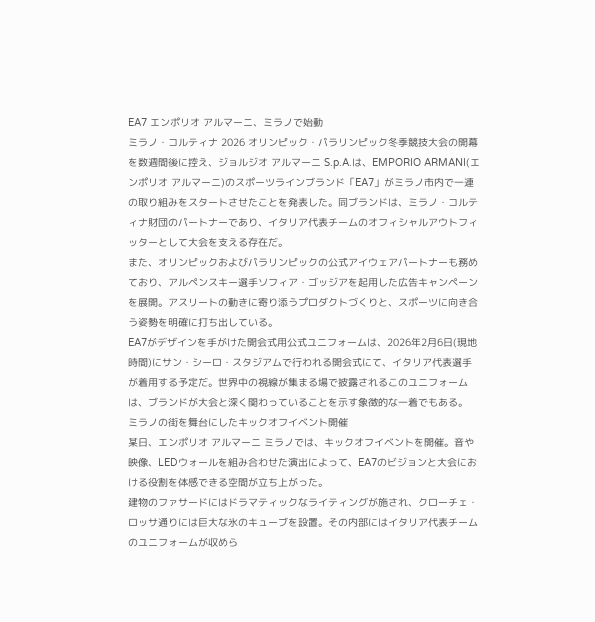EA7 エンポリオ アルマーニ、ミラノで始動
ミラノ・コルティナ 2026 オリンピック・パラリンピック冬季競技大会の開幕を数週間後に控え、ジョルジオ アルマーニ S.p.A.は、EMPORIO ARMANI(エンポリオ アルマーニ)のスポーツラインブランド「EA7」がミラノ市内で一連の取り組みをスタートさせたことを発表した。同ブランドは、ミラノ・コルティナ財団のパートナーであり、イタリア代表チームのオフィシャルアウトフィッターとして大会を支える存在だ。
また、オリンピックおよびパラリンピックの公式アイウェアパートナーも務めており、アルペンスキー選手ソフィア・ゴッジアを起用した広告キャンペーンを展開。アスリートの動きに寄り添うプロダクトづくりと、スポーツに向き合う姿勢を明確に打ち出している。
EA7がデザインを手がけた開会式用公式ユニフォームは、2026年2月6日(現地時間)にサン・シーロ・スタジアムで行われる開会式にて、イタリア代表選手が着用する予定だ。世界中の視線が集まる場で披露されるこのユニフォームは、ブランドが大会と深く関わっていることを示す象徴的な一着でもある。
ミラノの街を舞台にしたキックオフイベント開催
某日、エンポリオ アルマーニ ミラノでは、キックオフイベントを開催。音や映像、LEDウォールを組み合わせた演出によって、EA7のビジョンと大会における役割を体感できる空間が立ち上がった。
建物のファサードにはドラマティックなライティングが施され、クローチェ・ロッサ通りには巨大な氷のキューブを設置。その内部にはイタリア代表チームのユニフォームが収めら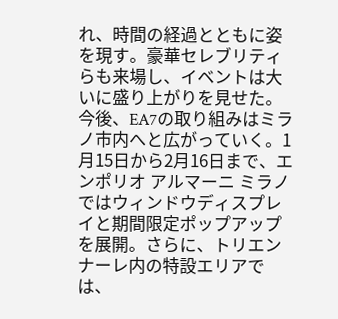れ、時間の経過とともに姿を現す。豪華セレブリティらも来場し、イベントは大いに盛り上がりを見せた。
今後、EA7の取り組みはミラノ市内へと広がっていく。1月15日から2月16日まで、エンポリオ アルマーニ ミラノではウィンドウディスプレイと期間限定ポップアップを展開。さらに、トリエンナーレ内の特設エリアでは、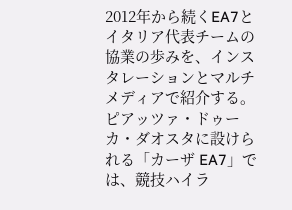2012年から続くEA7とイタリア代表チームの協業の歩みを、インスタレーションとマルチメディアで紹介する。
ピアッツァ・ドゥーカ・ダオスタに設けられる「カーザ EA7」では、競技ハイラ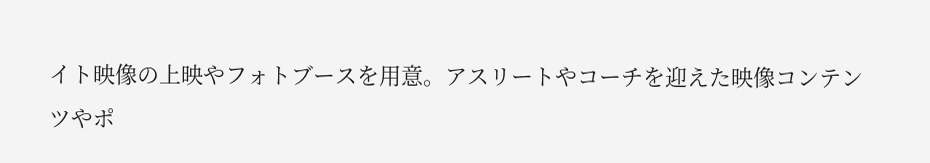イト映像の上映やフォトブースを用意。アスリートやコーチを迎えた映像コンテンツやポ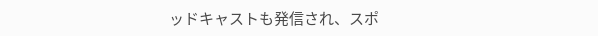ッドキャストも発信され、スポ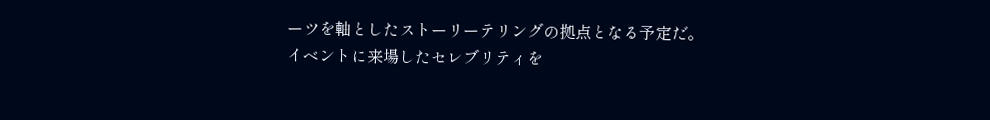ーツを軸としたストーリーテリングの拠点となる予定だ。
イベントに来場したセレブリティを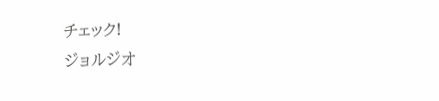チェック!
ジョルジオ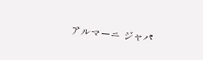アルマーニ ジャパ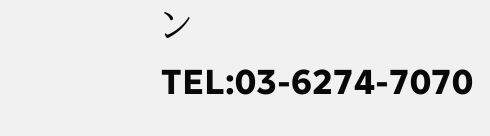ン
TEL:03-6274-7070